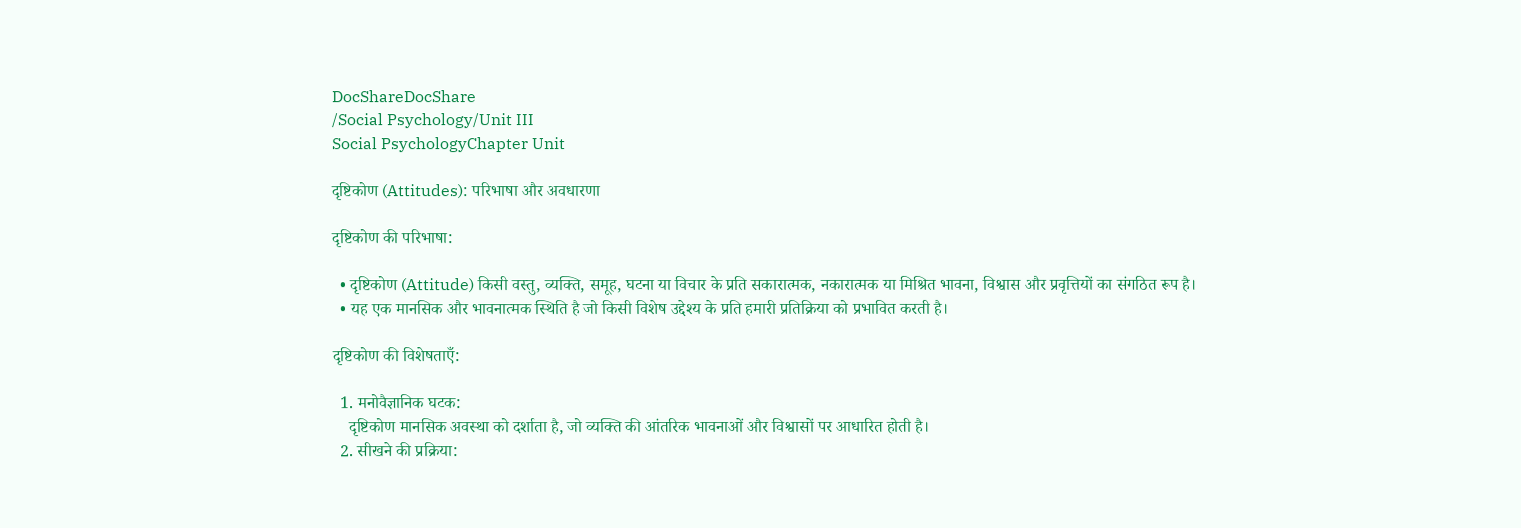DocShareDocShare
/Social Psychology/Unit III
Social PsychologyChapter Unit

दृष्टिकोण (Attitudes): परिभाषा और अवधारणा

दृष्टिकोण की परिभाषा:

  • दृष्टिकोण (Attitude) किसी वस्तु, व्यक्ति, समूह, घटना या विचार के प्रति सकारात्मक, नकारात्मक या मिश्रित भावना, विश्वास और प्रवृत्तियों का संगठित रूप है।
  • यह एक मानसिक और भावनात्मक स्थिति है जो किसी विशेष उद्देश्य के प्रति हमारी प्रतिक्रिया को प्रभावित करती है।

दृष्टिकोण की विशेषताएँ:

  1. मनोवैज्ञानिक घटक:
    दृष्टिकोण मानसिक अवस्था को दर्शाता है, जो व्यक्ति की आंतरिक भावनाओं और विश्वासों पर आधारित होती है।
  2. सीखने की प्रक्रिया: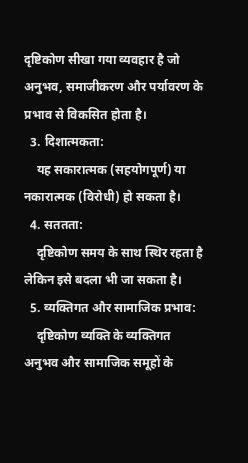दृष्टिकोण सीखा गया व्यवहार है जो अनुभव, समाजीकरण और पर्यावरण के प्रभाव से विकसित होता है।
  3. दिशात्मकता:
    यह सकारात्मक (सहयोगपूर्ण) या नकारात्मक (विरोधी) हो सकता है।
  4. सततता:
    दृष्टिकोण समय के साथ स्थिर रहता है लेकिन इसे बदला भी जा सकता है।
  5. व्यक्तिगत और सामाजिक प्रभाव:
    दृष्टिकोण व्यक्ति के व्यक्तिगत अनुभव और सामाजिक समूहों के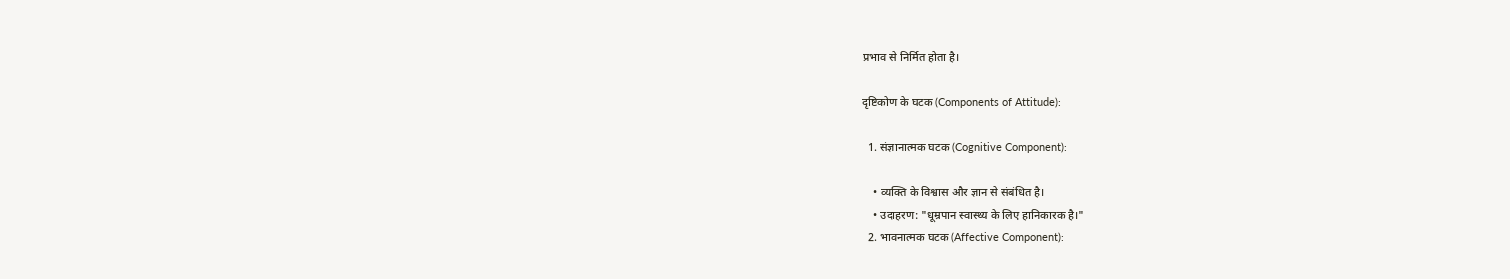प्रभाव से निर्मित होता है।

दृष्टिकोण के घटक (Components of Attitude):

  1. संज्ञानात्मक घटक (Cognitive Component):

    • व्यक्ति के विश्वास और ज्ञान से संबंधित है।
    • उदाहरण: "धूम्रपान स्वास्थ्य के लिए हानिकारक है।"
  2. भावनात्मक घटक (Affective Component):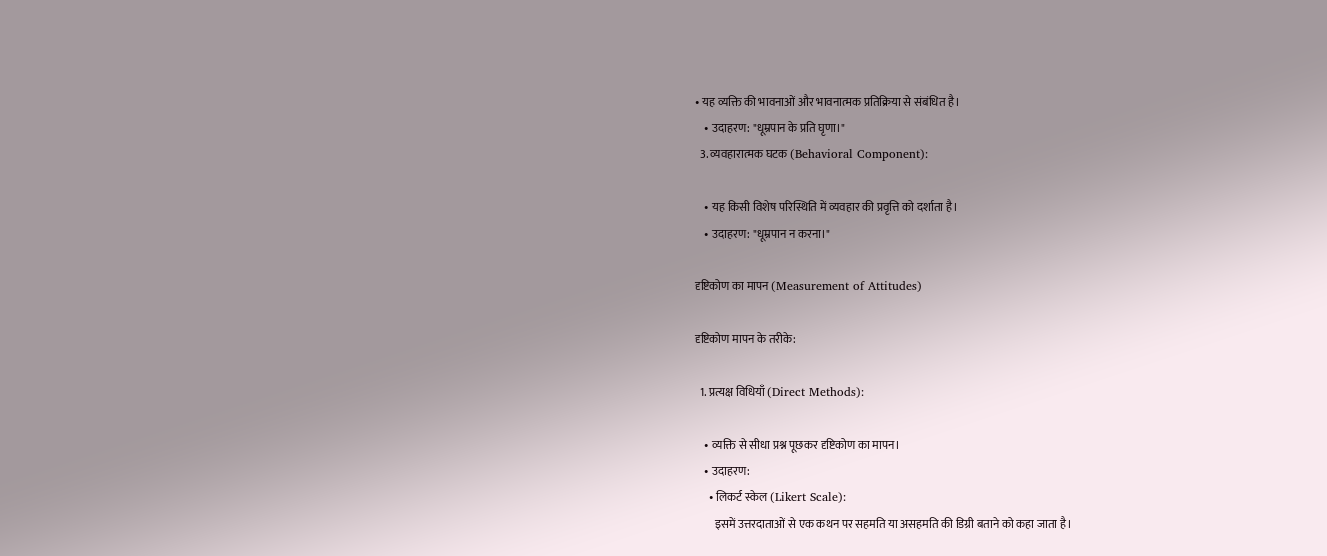• यह व्यक्ति की भावनाओं और भावनात्मक प्रतिक्रिया से संबंधित है।
    • उदाहरण: "धूम्रपान के प्रति घृणा।"
  3. व्यवहारात्मक घटक (Behavioral Component):

    • यह किसी विशेष परिस्थिति में व्यवहार की प्रवृत्ति को दर्शाता है।
    • उदाहरण: "धूम्रपान न करना।"

दृष्टिकोण का मापन (Measurement of Attitudes)

दृष्टिकोण मापन के तरीके:

  1. प्रत्यक्ष विधियाँ (Direct Methods):

    • व्यक्ति से सीधा प्रश्न पूछकर दृष्टिकोण का मापन।
    • उदाहरण:
      • लिकर्ट स्केल (Likert Scale):
        इसमें उत्तरदाताओं से एक कथन पर सहमति या असहमति की डिग्री बताने को कहा जाता है।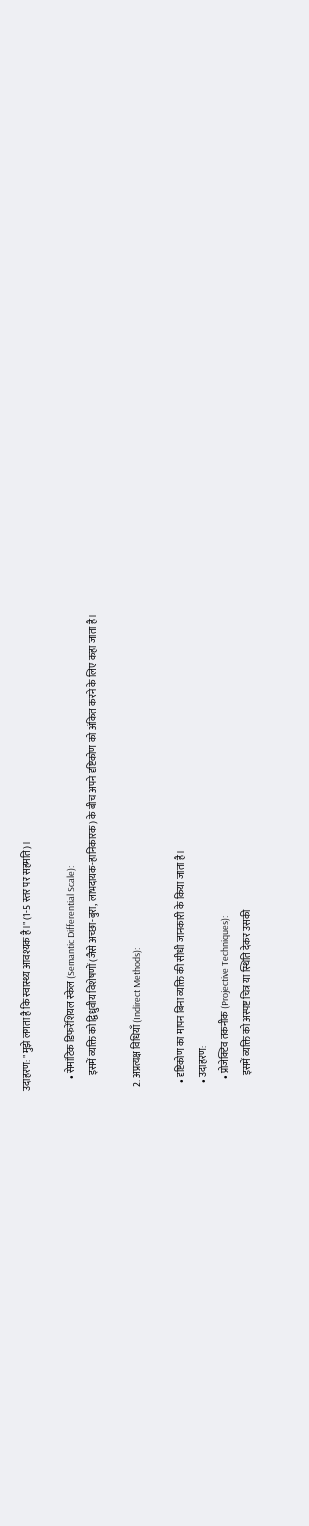उदाहरण: "मुझे लगता है कि स्वास्थ्य आवश्यक है।" (1-5 स्तर पर सहमति)।

      • सेमांटिक डिफरेंशियल स्केल (Semantic Differential Scale):
        इसमें व्यक्ति को द्विध्रुवीय विशेषणों (जैसे अच्छा-बुरा, लाभदायक-हानिकारक) के बीच अपने दृष्टिकोण को अंकित करने के लिए कहा जाता है।

  2. अप्रत्यक्ष विधियाँ (Indirect Methods):

    • दृष्टिकोण का मापन बिना व्यक्ति की सीधी जानकारी के किया जाता है।
    • उदाहरण:
      • प्रोजेक्टिव तकनीक (Projective Techniques):
        इसमें व्यक्ति को अस्पष्ट चित्र या स्थिति देकर उसकी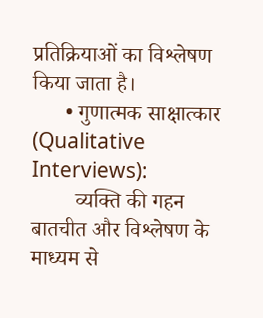प्रतिक्रियाओं का विश्लेषण किया जाता है।
      • गुणात्मक साक्षात्कार (Qualitative Interviews):
        व्यक्ति की गहन बातचीत और विश्लेषण के माध्यम से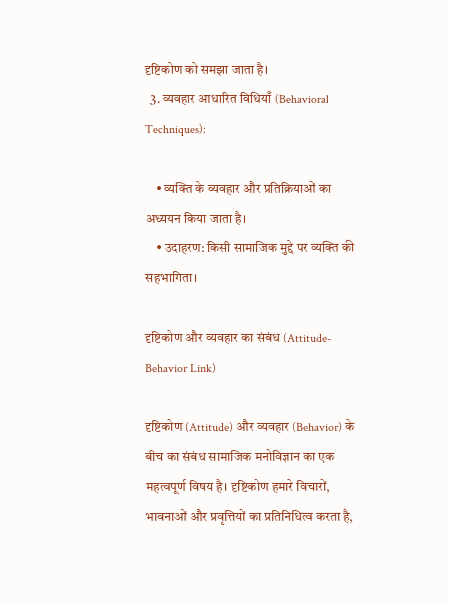दृष्टिकोण को समझा जाता है।
  3. व्यवहार आधारित विधियाँ (Behavioral Techniques):

    • व्यक्ति के व्यवहार और प्रतिक्रियाओं का अध्ययन किया जाता है।
    • उदाहरण: किसी सामाजिक मुद्दे पर व्यक्ति की सहभागिता।

दृष्टिकोण और व्यवहार का संबंध (Attitude-Behavior Link)

दृष्टिकोण (Attitude) और व्यवहार (Behavior) के बीच का संबंध सामाजिक मनोविज्ञान का एक महत्वपूर्ण विषय है। दृष्टिकोण हमारे विचारों, भावनाओं और प्रवृत्तियों का प्रतिनिधित्व करता है,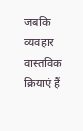जबकि व्यवहार वास्तविक क्रियाएं हैं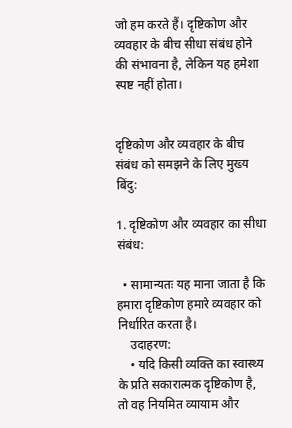जो हम करते हैं। दृष्टिकोण और व्यवहार के बीच सीधा संबंध होने की संभावना है, लेकिन यह हमेशा स्पष्ट नहीं होता।


दृष्टिकोण और व्यवहार के बीच संबंध को समझने के लिए मुख्य बिंदु:

1. दृष्टिकोण और व्यवहार का सीधा संबंध:

  • सामान्यतः यह माना जाता है कि हमारा दृष्टिकोण हमारे व्यवहार को निर्धारित करता है।
    उदाहरण:
    • यदि किसी व्यक्ति का स्वास्थ्य के प्रति सकारात्मक दृष्टिकोण है, तो वह नियमित व्यायाम और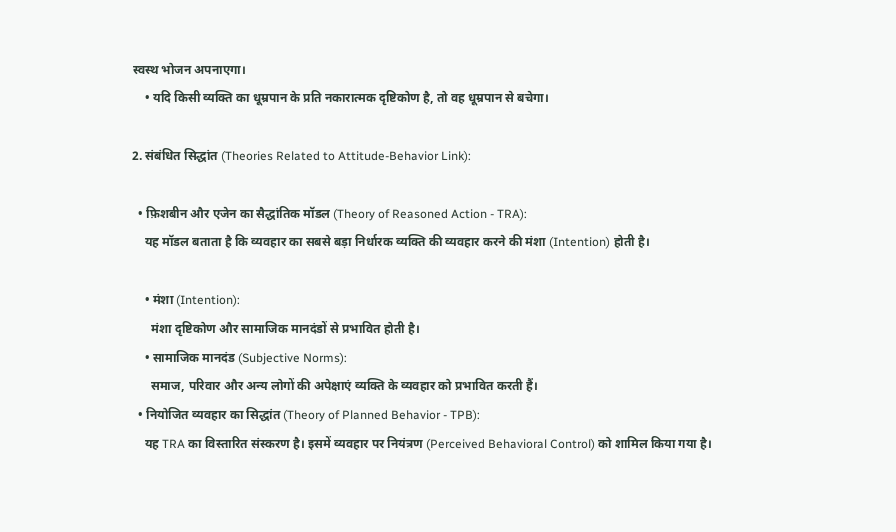स्वस्थ भोजन अपनाएगा।
    • यदि किसी व्यक्ति का धूम्रपान के प्रति नकारात्मक दृष्टिकोण है, तो वह धूम्रपान से बचेगा।

2. संबंधित सिद्धांत (Theories Related to Attitude-Behavior Link):

  • फ़िशबीन और एजेन का सैद्धांतिक मॉडल (Theory of Reasoned Action - TRA):
    यह मॉडल बताता है कि व्यवहार का सबसे बड़ा निर्धारक व्यक्ति की व्यवहार करने की मंशा (Intention) होती है।

    • मंशा (Intention):
      मंशा दृष्टिकोण और सामाजिक मानदंडों से प्रभावित होती है।
    • सामाजिक मानदंड (Subjective Norms):
      समाज, परिवार और अन्य लोगों की अपेक्षाएं व्यक्ति के व्यवहार को प्रभावित करती हैं।
  • नियोजित व्यवहार का सिद्धांत (Theory of Planned Behavior - TPB):
    यह TRA का विस्तारित संस्करण है। इसमें व्यवहार पर नियंत्रण (Perceived Behavioral Control) को शामिल किया गया है।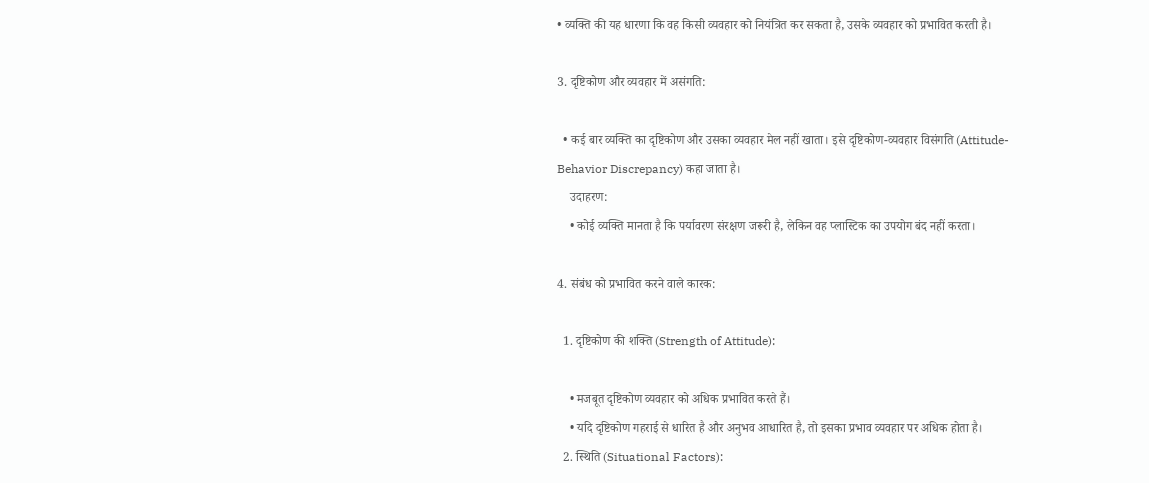• व्यक्ति की यह धारणा कि वह किसी व्यवहार को नियंत्रित कर सकता है, उसके व्यवहार को प्रभावित करती है।

3. दृष्टिकोण और व्यवहार में असंगति:

  • कई बार व्यक्ति का दृष्टिकोण और उसका व्यवहार मेल नहीं खाता। इसे दृष्टिकोण-व्यवहार विसंगति (Attitude-Behavior Discrepancy) कहा जाता है।
    उदाहरण:
    • कोई व्यक्ति मानता है कि पर्यावरण संरक्षण जरूरी है, लेकिन वह प्लास्टिक का उपयोग बंद नहीं करता।

4. संबंध को प्रभावित करने वाले कारक:

  1. दृष्टिकोण की शक्ति (Strength of Attitude):

    • मजबूत दृष्टिकोण व्यवहार को अधिक प्रभावित करते हैं।
    • यदि दृष्टिकोण गहराई से धारित है और अनुभव आधारित है, तो इसका प्रभाव व्यवहार पर अधिक होता है।
  2. स्थिति (Situational Factors):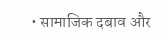• सामाजिक दबाव और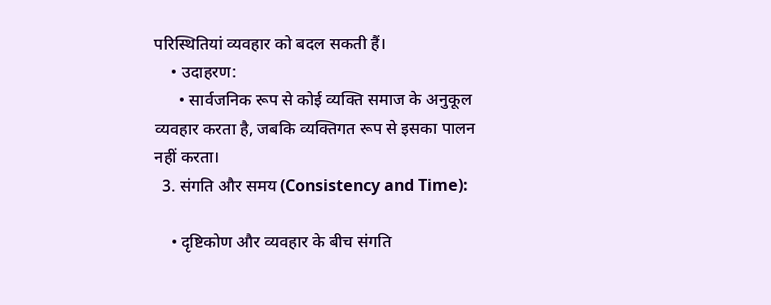परिस्थितियां व्यवहार को बदल सकती हैं।
    • उदाहरण:
      • सार्वजनिक रूप से कोई व्यक्ति समाज के अनुकूल व्यवहार करता है, जबकि व्यक्तिगत रूप से इसका पालन नहीं करता।
  3. संगति और समय (Consistency and Time):

    • दृष्टिकोण और व्यवहार के बीच संगति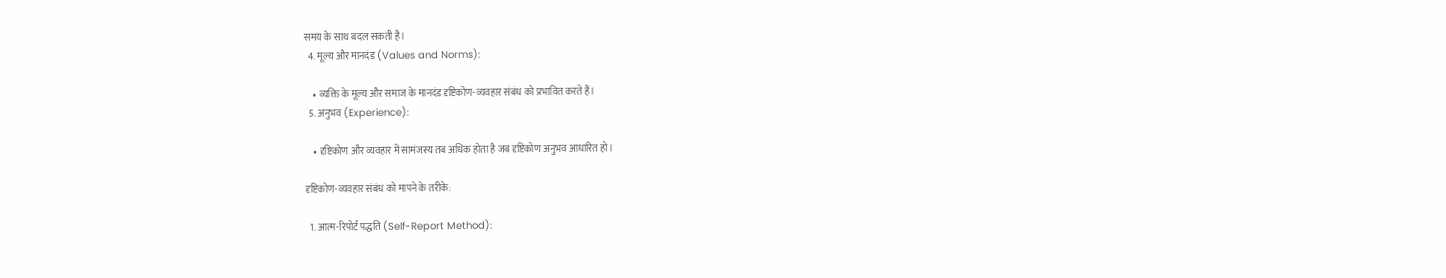समय के साथ बदल सकती है।
  4. मूल्य और मानदंड (Values and Norms):

    • व्यक्ति के मूल्य और समाज के मानदंड दृष्टिकोण-व्यवहार संबंध को प्रभावित करते हैं।
  5. अनुभव (Experience):

    • दृष्टिकोण और व्यवहार में सामंजस्य तब अधिक होता है जब दृष्टिकोण अनुभव आधारित हो।

दृष्टिकोण-व्यवहार संबंध को मापने के तरीके:

  1. आत्म-रिपोर्ट पद्धति (Self-Report Method):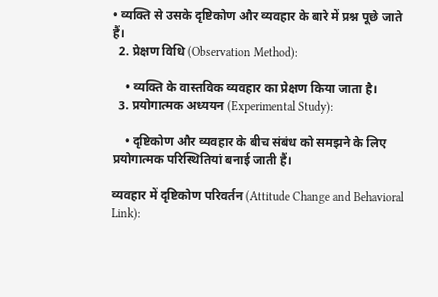• व्यक्ति से उसके दृष्टिकोण और व्यवहार के बारे में प्रश्न पूछे जाते हैं।
  2. प्रेक्षण विधि (Observation Method):

    • व्यक्ति के वास्तविक व्यवहार का प्रेक्षण किया जाता है।
  3. प्रयोगात्मक अध्ययन (Experimental Study):

    • दृष्टिकोण और व्यवहार के बीच संबंध को समझने के लिए प्रयोगात्मक परिस्थितियां बनाई जाती हैं।

व्यवहार में दृष्टिकोण परिवर्तन (Attitude Change and Behavioral Link):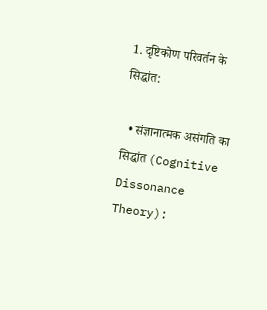1. दृष्टिकोण परिवर्तन के सिद्धांत:

  • संज्ञानात्मक असंगति का सिद्धांत (Cognitive Dissonance Theory):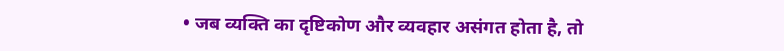• जब व्यक्ति का दृष्टिकोण और व्यवहार असंगत होता है, तो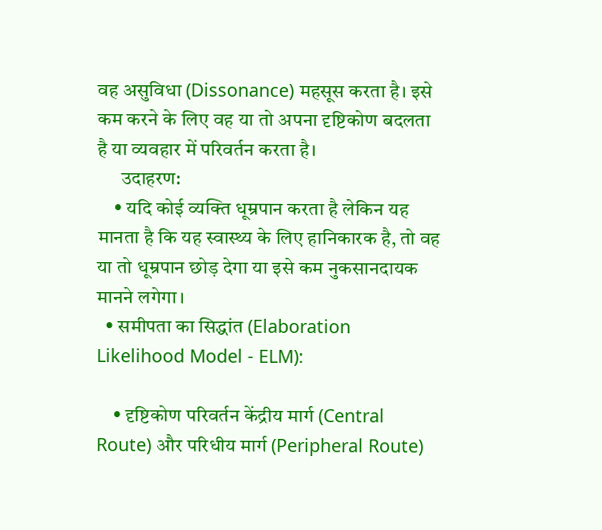वह असुविधा (Dissonance) महसूस करता है। इसे कम करने के लिए वह या तो अपना दृष्टिकोण बदलता है या व्यवहार में परिवर्तन करता है।
      उदाहरण:
    • यदि कोई व्यक्ति धूम्रपान करता है लेकिन यह मानता है कि यह स्वास्थ्य के लिए हानिकारक है, तो वह या तो धूम्रपान छोड़ देगा या इसे कम नुकसानदायक मानने लगेगा।
  • समीपता का सिद्धांत (Elaboration Likelihood Model - ELM):

    • दृष्टिकोण परिवर्तन केंद्रीय मार्ग (Central Route) और परिधीय मार्ग (Peripheral Route)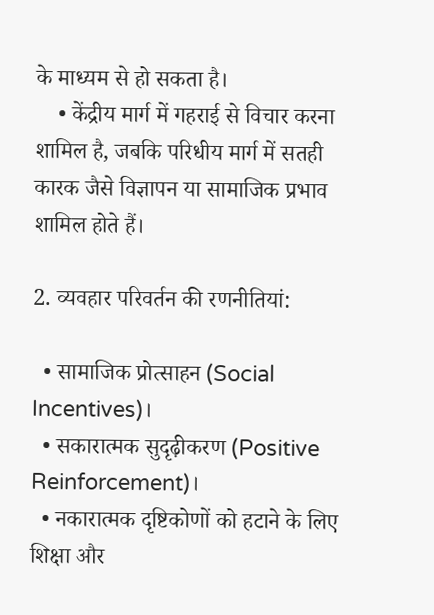के माध्यम से हो सकता है।
    • केंद्रीय मार्ग में गहराई से विचार करना शामिल है, जबकि परिधीय मार्ग में सतही कारक जैसे विज्ञापन या सामाजिक प्रभाव शामिल होते हैं।

2. व्यवहार परिवर्तन की रणनीतियां:

  • सामाजिक प्रोत्साहन (Social Incentives)।
  • सकारात्मक सुदृढ़ीकरण (Positive Reinforcement)।
  • नकारात्मक दृष्टिकोणों को हटाने के लिए शिक्षा और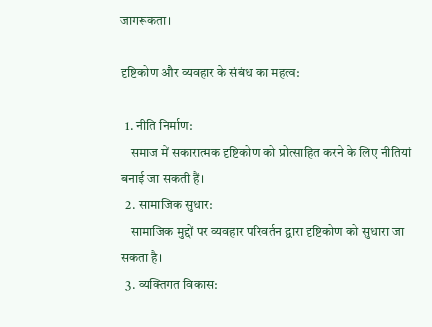जागरूकता।

दृष्टिकोण और व्यवहार के संबंध का महत्व:

  1. नीति निर्माण:
    समाज में सकारात्मक दृष्टिकोण को प्रोत्साहित करने के लिए नीतियां बनाई जा सकती हैं।
  2. सामाजिक सुधार:
    सामाजिक मुद्दों पर व्यवहार परिवर्तन द्वारा दृष्टिकोण को सुधारा जा सकता है।
  3. व्यक्तिगत विकास: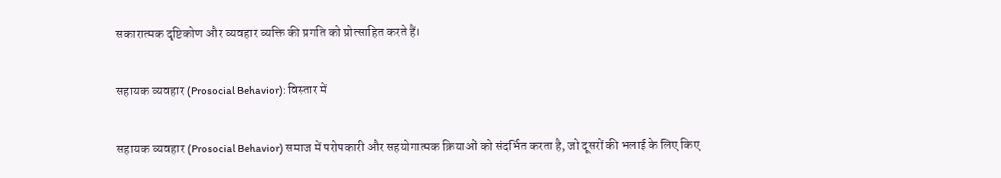सकारात्मक दृष्टिकोण और व्यवहार व्यक्ति की प्रगति को प्रोत्साहित करते हैं।

सहायक व्यवहार (Prosocial Behavior): विस्तार में

सहायक व्यवहार (Prosocial Behavior) समाज में परोपकारी और सहयोगात्मक क्रियाओं को संदर्भित करता है, जो दूसरों की भलाई के लिए किए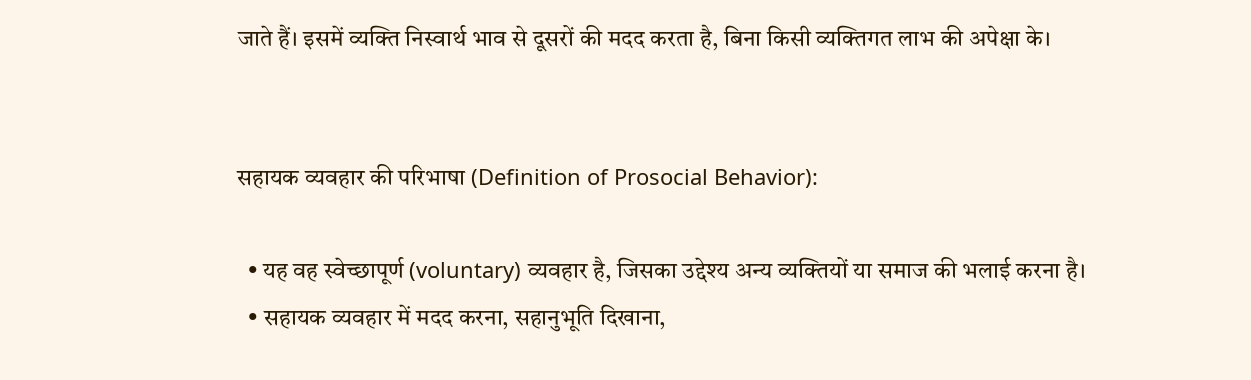जाते हैं। इसमें व्यक्ति निस्वार्थ भाव से दूसरों की मदद करता है, बिना किसी व्यक्तिगत लाभ की अपेक्षा के।


सहायक व्यवहार की परिभाषा (Definition of Prosocial Behavior):

  • यह वह स्वेच्छापूर्ण (voluntary) व्यवहार है, जिसका उद्देश्य अन्य व्यक्तियों या समाज की भलाई करना है।
  • सहायक व्यवहार में मदद करना, सहानुभूति दिखाना,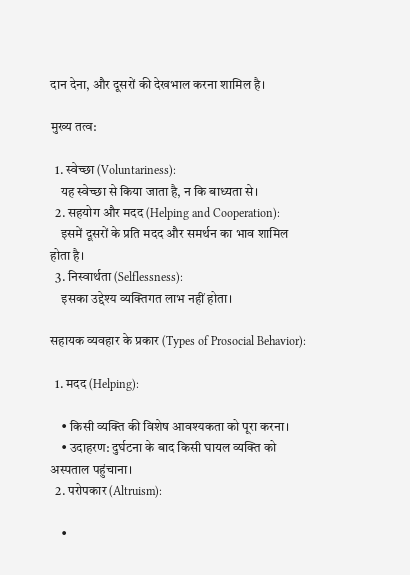दान देना, और दूसरों की देखभाल करना शामिल है।

मुख्य तत्व:

  1. स्वेच्छा (Voluntariness):
    यह स्वेच्छा से किया जाता है, न कि बाध्यता से।
  2. सहयोग और मदद (Helping and Cooperation):
    इसमें दूसरों के प्रति मदद और समर्थन का भाव शामिल होता है।
  3. निस्वार्थता (Selflessness):
    इसका उद्देश्य व्यक्तिगत लाभ नहीं होता।

सहायक व्यवहार के प्रकार (Types of Prosocial Behavior):

  1. मदद (Helping):

    • किसी व्यक्ति की विशेष आवश्यकता को पूरा करना।
    • उदाहरण: दुर्घटना के बाद किसी घायल व्यक्ति को अस्पताल पहुंचाना।
  2. परोपकार (Altruism):

    •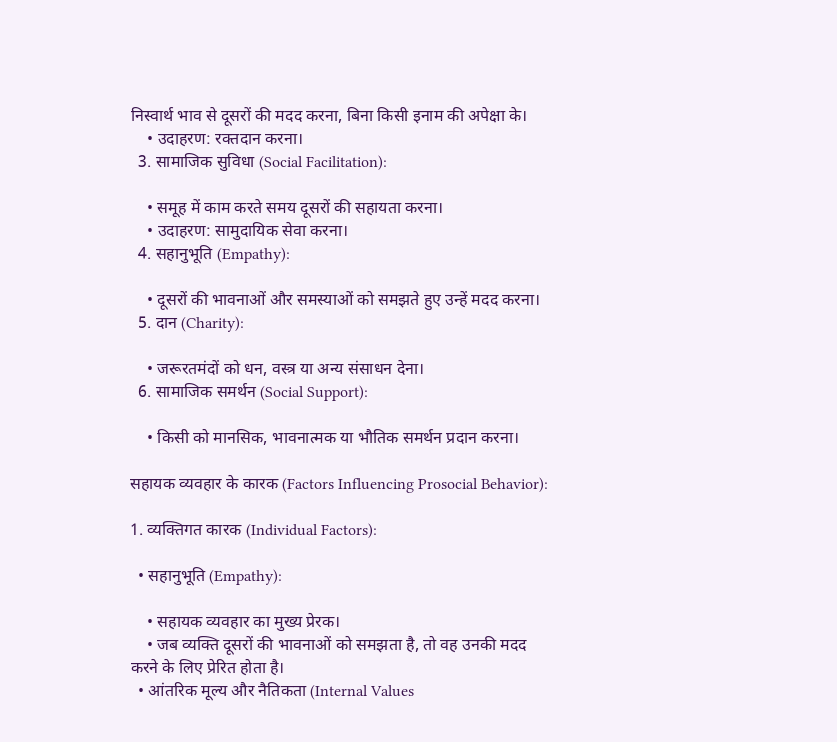निस्वार्थ भाव से दूसरों की मदद करना, बिना किसी इनाम की अपेक्षा के।
    • उदाहरण: रक्तदान करना।
  3. सामाजिक सुविधा (Social Facilitation):

    • समूह में काम करते समय दूसरों की सहायता करना।
    • उदाहरण: सामुदायिक सेवा करना।
  4. सहानुभूति (Empathy):

    • दूसरों की भावनाओं और समस्याओं को समझते हुए उन्हें मदद करना।
  5. दान (Charity):

    • जरूरतमंदों को धन, वस्त्र या अन्य संसाधन देना।
  6. सामाजिक समर्थन (Social Support):

    • किसी को मानसिक, भावनात्मक या भौतिक समर्थन प्रदान करना।

सहायक व्यवहार के कारक (Factors Influencing Prosocial Behavior):

1. व्यक्तिगत कारक (Individual Factors):

  • सहानुभूति (Empathy):

    • सहायक व्यवहार का मुख्य प्रेरक।
    • जब व्यक्ति दूसरों की भावनाओं को समझता है, तो वह उनकी मदद करने के लिए प्रेरित होता है।
  • आंतरिक मूल्य और नैतिकता (Internal Values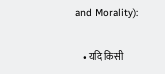and Morality):

    • यदि किसी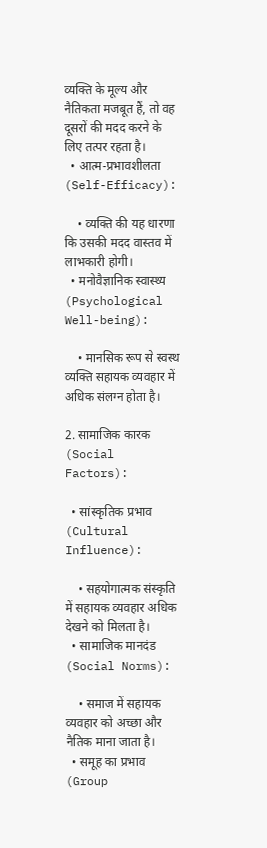व्यक्ति के मूल्य और नैतिकता मजबूत हैं, तो वह दूसरों की मदद करने के लिए तत्पर रहता है।
  • आत्म-प्रभावशीलता (Self-Efficacy):

    • व्यक्ति की यह धारणा कि उसकी मदद वास्तव में लाभकारी होगी।
  • मनोवैज्ञानिक स्वास्थ्य (Psychological Well-being):

    • मानसिक रूप से स्वस्थ व्यक्ति सहायक व्यवहार में अधिक संलग्न होता है।

2. सामाजिक कारक (Social Factors):

  • सांस्कृतिक प्रभाव (Cultural Influence):

    • सहयोगात्मक संस्कृति में सहायक व्यवहार अधिक देखने को मिलता है।
  • सामाजिक मानदंड (Social Norms):

    • समाज में सहायक व्यवहार को अच्छा और नैतिक माना जाता है।
  • समूह का प्रभाव (Group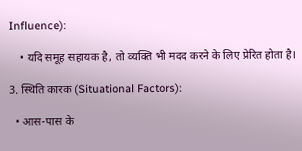Influence):

    • यदि समूह सहायक है, तो व्यक्ति भी मदद करने के लिए प्रेरित होता है।

3. स्थिति कारक (Situational Factors):

  • आस-पास के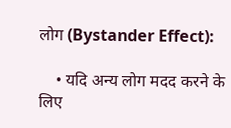लोग (Bystander Effect):

    • यदि अन्य लोग मदद करने के लिए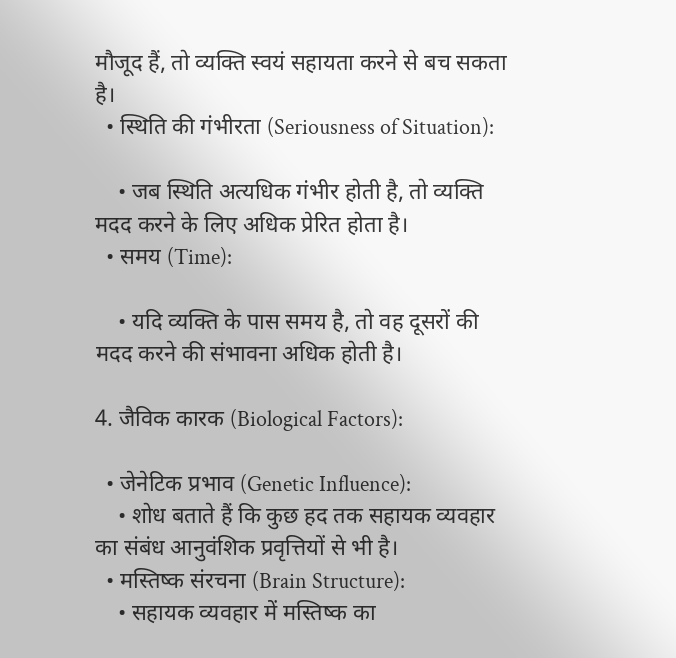मौजूद हैं, तो व्यक्ति स्वयं सहायता करने से बच सकता है।
  • स्थिति की गंभीरता (Seriousness of Situation):

    • जब स्थिति अत्यधिक गंभीर होती है, तो व्यक्ति मदद करने के लिए अधिक प्रेरित होता है।
  • समय (Time):

    • यदि व्यक्ति के पास समय है, तो वह दूसरों की मदद करने की संभावना अधिक होती है।

4. जैविक कारक (Biological Factors):

  • जेनेटिक प्रभाव (Genetic Influence):
    • शोध बताते हैं कि कुछ हद तक सहायक व्यवहार का संबंध आनुवंशिक प्रवृत्तियों से भी है।
  • मस्तिष्क संरचना (Brain Structure):
    • सहायक व्यवहार में मस्तिष्क का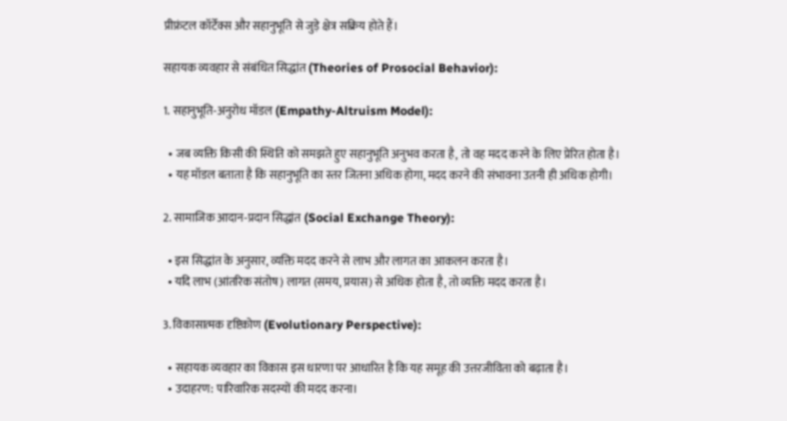प्रीफ्रंटल कॉर्टेक्स और सहानुभूति से जुड़े क्षेत्र सक्रिय होते हैं।

सहायक व्यवहार से संबंधित सिद्धांत (Theories of Prosocial Behavior):

1. सहानुभूति-अनुरोध मॉडल (Empathy-Altruism Model):

  • जब व्यक्ति किसी की स्थिति को समझते हुए सहानुभूति अनुभव करता है, तो वह मदद करने के लिए प्रेरित होता है।
  • यह मॉडल बताता है कि सहानुभूति का स्तर जितना अधिक होगा, मदद करने की संभावना उतनी ही अधिक होगी।

2. सामाजिक आदान-प्रदान सिद्धांत (Social Exchange Theory):

  • इस सिद्धांत के अनुसार, व्यक्ति मदद करने से लाभ और लागत का आकलन करता है।
  • यदि लाभ (आंतरिक संतोष) लागत (समय, प्रयास) से अधिक होता है, तो व्यक्ति मदद करता है।

3. विकासात्मक दृष्टिकोण (Evolutionary Perspective):

  • सहायक व्यवहार का विकास इस धारणा पर आधारित है कि यह समूह की उत्तरजीविता को बढ़ाता है।
  • उदाहरण: पारिवारिक सदस्यों की मदद करना।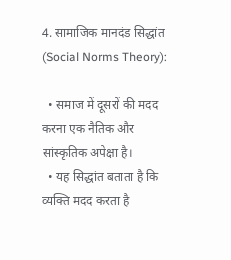4. सामाजिक मानदंड सिद्धांत (Social Norms Theory):

  • समाज में दूसरों की मदद करना एक नैतिक और सांस्कृतिक अपेक्षा है।
  • यह सिद्धांत बताता है कि व्यक्ति मदद करता है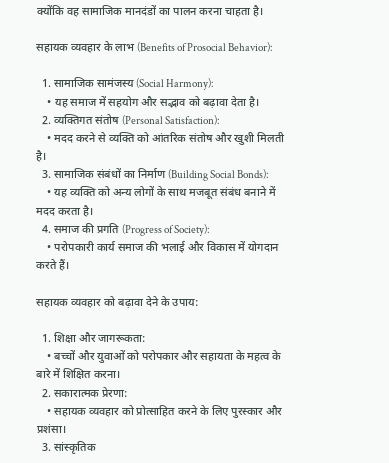क्योंकि वह सामाजिक मानदंडों का पालन करना चाहता है।

सहायक व्यवहार के लाभ (Benefits of Prosocial Behavior):

  1. सामाजिक सामंजस्य (Social Harmony):
    • यह समाज में सहयोग और सद्भाव को बढ़ावा देता है।
  2. व्यक्तिगत संतोष (Personal Satisfaction):
    • मदद करने से व्यक्ति को आंतरिक संतोष और खुशी मिलती है।
  3. सामाजिक संबंधों का निर्माण (Building Social Bonds):
    • यह व्यक्ति को अन्य लोगों के साथ मजबूत संबंध बनाने में मदद करता है।
  4. समाज की प्रगति (Progress of Society):
    • परोपकारी कार्य समाज की भलाई और विकास में योगदान करते हैं।

सहायक व्यवहार को बढ़ावा देने के उपाय:

  1. शिक्षा और जागरूकता:
    • बच्चों और युवाओं को परोपकार और सहायता के महत्व के बारे में शिक्षित करना।
  2. सकारात्मक प्रेरणा:
    • सहायक व्यवहार को प्रोत्साहित करने के लिए पुरस्कार और प्रशंसा।
  3. सांस्कृतिक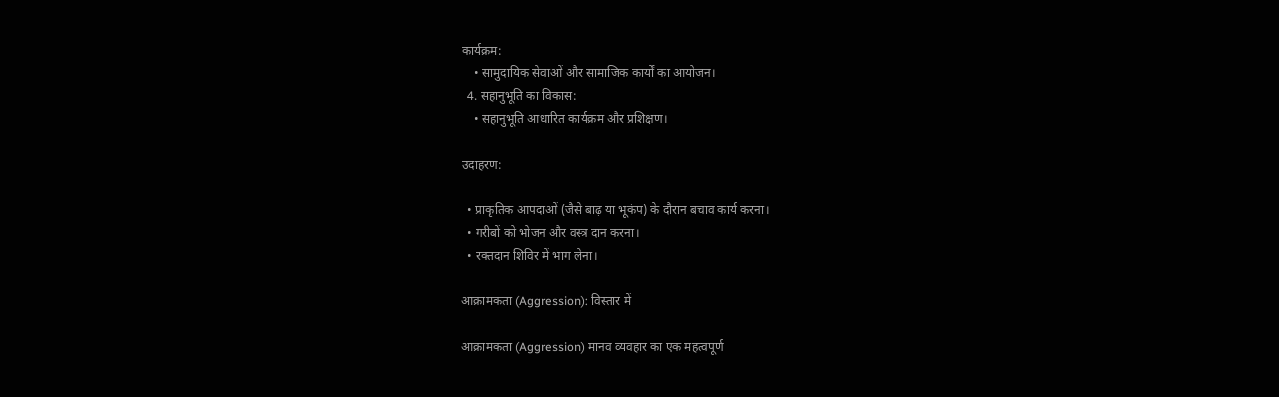कार्यक्रम:
    • सामुदायिक सेवाओं और सामाजिक कार्यों का आयोजन।
  4. सहानुभूति का विकास:
    • सहानुभूति आधारित कार्यक्रम और प्रशिक्षण।

उदाहरण:

  • प्राकृतिक आपदाओं (जैसे बाढ़ या भूकंप) के दौरान बचाव कार्य करना।
  • गरीबों को भोजन और वस्त्र दान करना।
  • रक्तदान शिविर में भाग लेना।

आक्रामकता (Aggression): विस्तार में

आक्रामकता (Aggression) मानव व्यवहार का एक महत्वपूर्ण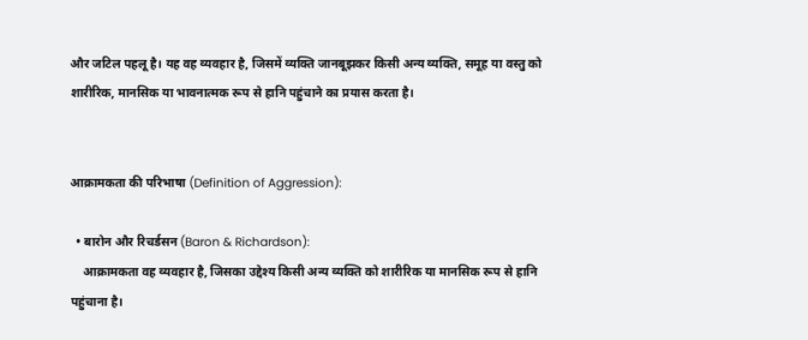और जटिल पहलू है। यह वह व्यवहार है, जिसमें व्यक्ति जानबूझकर किसी अन्य व्यक्ति, समूह या वस्तु को शारीरिक, मानसिक या भावनात्मक रूप से हानि पहुंचाने का प्रयास करता है।


आक्रामकता की परिभाषा (Definition of Aggression):

  • बारोन और रिचर्डसन (Baron & Richardson):
    आक्रामकता वह व्यवहार है, जिसका उद्देश्य किसी अन्य व्यक्ति को शारीरिक या मानसिक रूप से हानि पहुंचाना है।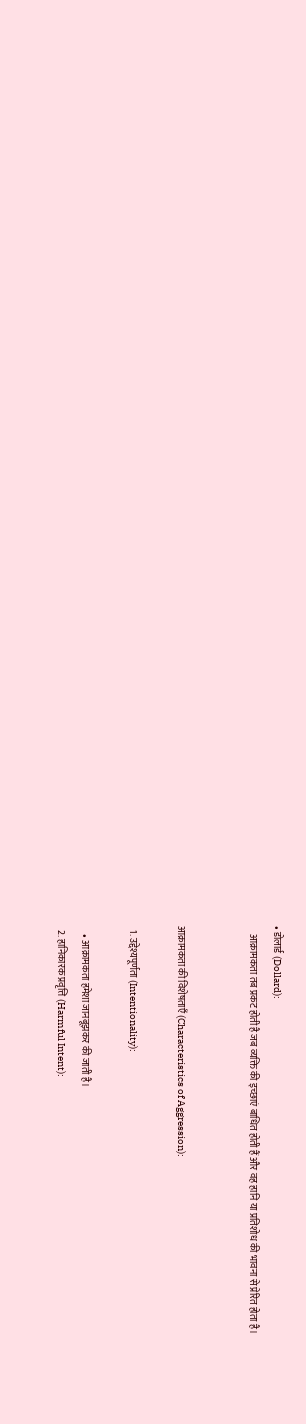• डोलार्ड (Dollard):
    आक्रामकता तब प्रकट होती है जब व्यक्ति की इच्छाएं बाधित होती हैं और वह हानि या प्रतिशोध की भावना से प्रेरित होता है।


आक्रामकता की विशेषताएँ (Characteristics of Aggression):

  1. उद्देश्यपूर्णता (Intentionality):

    • आक्रामकता हमेशा जानबूझकर की जाती है।
  2. हानिकारक प्रवृत्ति (Harmful Intent):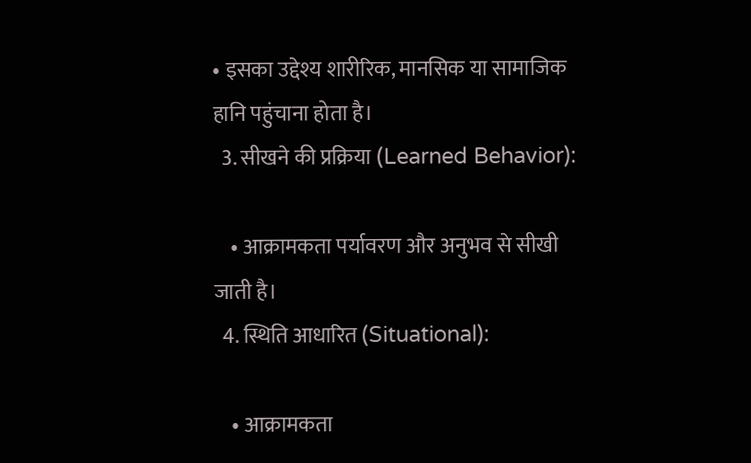• इसका उद्देश्य शारीरिक, मानसिक या सामाजिक हानि पहुंचाना होता है।
  3. सीखने की प्रक्रिया (Learned Behavior):

    • आक्रामकता पर्यावरण और अनुभव से सीखी जाती है।
  4. स्थिति आधारित (Situational):

    • आक्रामकता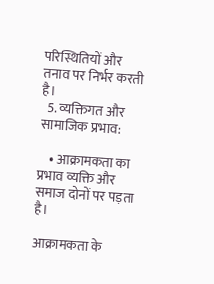परिस्थितियों और तनाव पर निर्भर करती है।
  5. व्यक्तिगत और सामाजिक प्रभाव:

    • आक्रामकता का प्रभाव व्यक्ति और समाज दोनों पर पड़ता है।

आक्रामकता के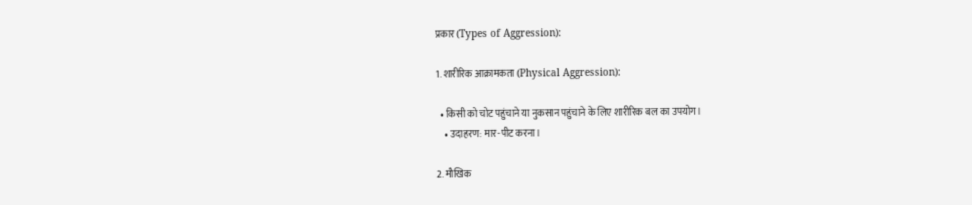प्रकार (Types of Aggression):

1. शारीरिक आक्रामकता (Physical Aggression):

  • किसी को चोट पहुंचाने या नुकसान पहुंचाने के लिए शारीरिक बल का उपयोग।
    • उदाहरण: मार-पीट करना।

2. मौखिक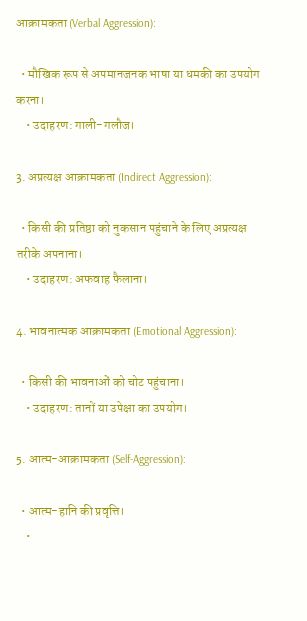आक्रामकता (Verbal Aggression):

  • मौखिक रूप से अपमानजनक भाषा या धमकी का उपयोग करना।
    • उदाहरण: गाली-गलौज।

3. अप्रत्यक्ष आक्रामकता (Indirect Aggression):

  • किसी की प्रतिष्ठा को नुकसान पहुंचाने के लिए अप्रत्यक्ष तरीके अपनाना।
    • उदाहरण: अफवाह फैलाना।

4. भावनात्मक आक्रामकता (Emotional Aggression):

  • किसी की भावनाओं को चोट पहुंचाना।
    • उदाहरण: तानों या उपेक्षा का उपयोग।

5. आत्म-आक्रामकता (Self-Aggression):

  • आत्म-हानि की प्रवृत्ति।
    •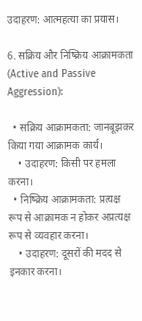उदाहरण: आत्महत्या का प्रयास।

6. सक्रिय और निष्क्रिय आक्रामकता (Active and Passive Aggression):

  • सक्रिय आक्रामकता: जानबूझकर किया गया आक्रामक कार्य।
    • उदाहरण: किसी पर हमला करना।
  • निष्क्रिय आक्रामकता: प्रत्यक्ष रूप से आक्रामक न होकर अप्रत्यक्ष रूप से व्यवहार करना।
    • उदाहरण: दूसरों की मदद से इनकार करना।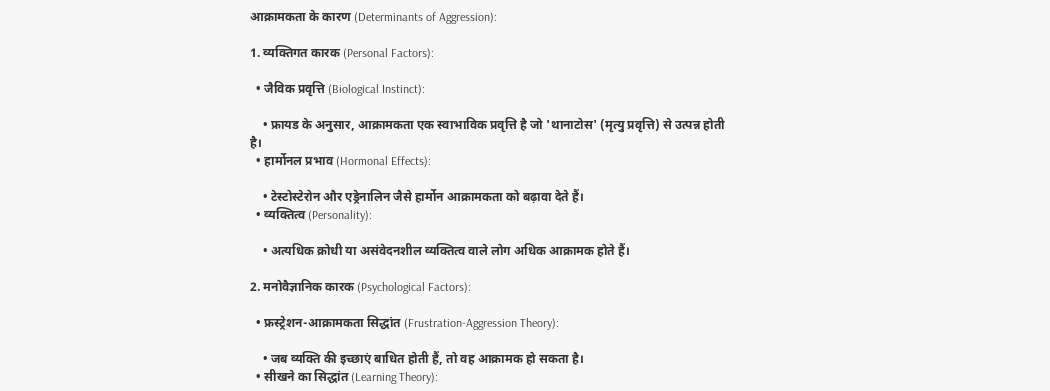आक्रामकता के कारण (Determinants of Aggression):

1. व्यक्तिगत कारक (Personal Factors):

  • जैविक प्रवृत्ति (Biological Instinct):

    • फ्रायड के अनुसार, आक्रामकता एक स्वाभाविक प्रवृत्ति है जो 'थानाटोस' (मृत्यु प्रवृत्ति) से उत्पन्न होती है।
  • हार्मोनल प्रभाव (Hormonal Effects):

    • टेस्टोस्टेरोन और एड्रेनालिन जैसे हार्मोन आक्रामकता को बढ़ावा देते हैं।
  • व्यक्तित्व (Personality):

    • अत्यधिक क्रोधी या असंवेदनशील व्यक्तित्व वाले लोग अधिक आक्रामक होते हैं।

2. मनोवैज्ञानिक कारक (Psychological Factors):

  • फ्रस्ट्रेशन-आक्रामकता सिद्धांत (Frustration-Aggression Theory):

    • जब व्यक्ति की इच्छाएं बाधित होती हैं, तो वह आक्रामक हो सकता है।
  • सीखने का सिद्धांत (Learning Theory):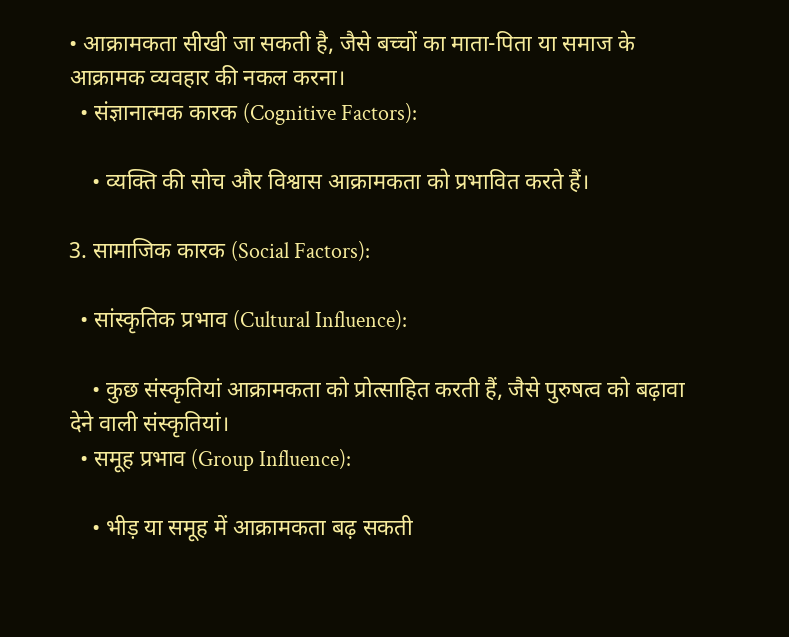• आक्रामकता सीखी जा सकती है, जैसे बच्चों का माता-पिता या समाज के आक्रामक व्यवहार की नकल करना।
  • संज्ञानात्मक कारक (Cognitive Factors):

    • व्यक्ति की सोच और विश्वास आक्रामकता को प्रभावित करते हैं।

3. सामाजिक कारक (Social Factors):

  • सांस्कृतिक प्रभाव (Cultural Influence):

    • कुछ संस्कृतियां आक्रामकता को प्रोत्साहित करती हैं, जैसे पुरुषत्व को बढ़ावा देने वाली संस्कृतियां।
  • समूह प्रभाव (Group Influence):

    • भीड़ या समूह में आक्रामकता बढ़ सकती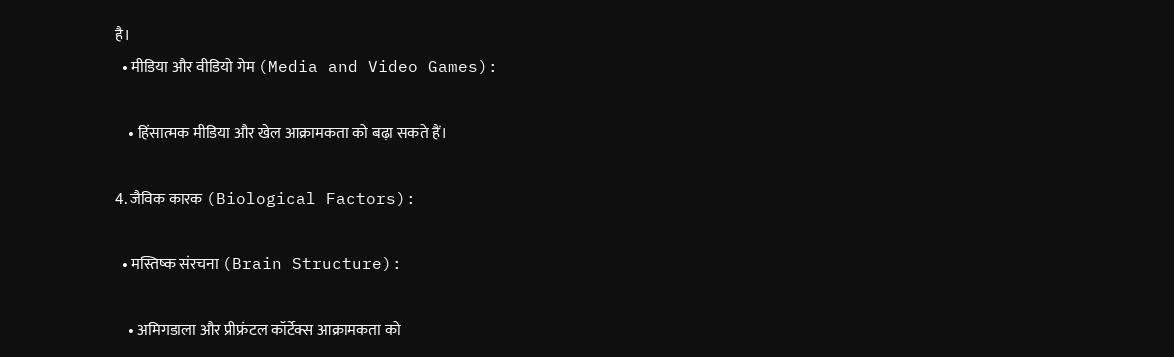है।
  • मीडिया और वीडियो गेम (Media and Video Games):

    • हिंसात्मक मीडिया और खेल आक्रामकता को बढ़ा सकते हैं।

4. जैविक कारक (Biological Factors):

  • मस्तिष्क संरचना (Brain Structure):

    • अमिगडाला और प्रीफ्रंटल कॉर्टेक्स आक्रामकता को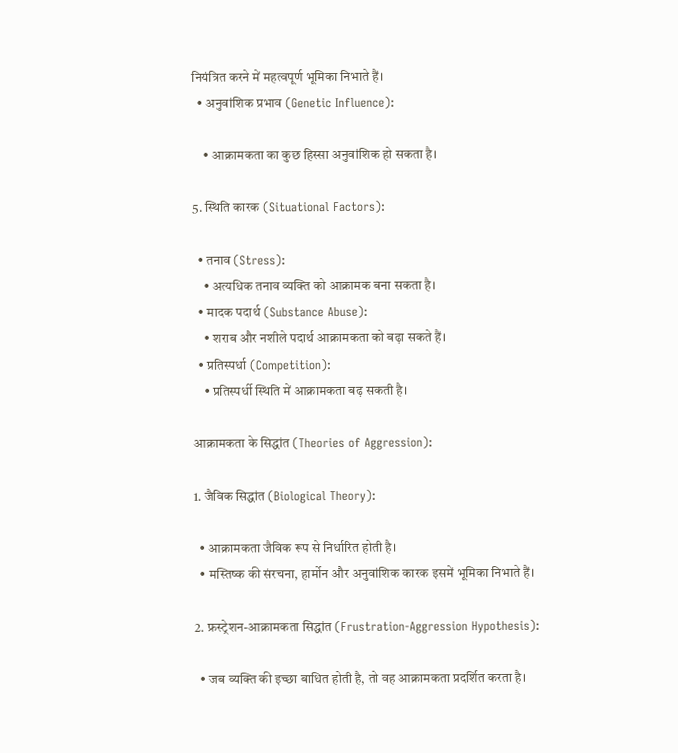नियंत्रित करने में महत्वपूर्ण भूमिका निभाते हैं।
  • अनुवांशिक प्रभाव (Genetic Influence):

    • आक्रामकता का कुछ हिस्सा अनुवांशिक हो सकता है।

5. स्थिति कारक (Situational Factors):

  • तनाव (Stress):
    • अत्यधिक तनाव व्यक्ति को आक्रामक बना सकता है।
  • मादक पदार्थ (Substance Abuse):
    • शराब और नशीले पदार्थ आक्रामकता को बढ़ा सकते हैं।
  • प्रतिस्पर्धा (Competition):
    • प्रतिस्पर्धी स्थिति में आक्रामकता बढ़ सकती है।

आक्रामकता के सिद्धांत (Theories of Aggression):

1. जैविक सिद्धांत (Biological Theory):

  • आक्रामकता जैविक रूप से निर्धारित होती है।
  • मस्तिष्क की संरचना, हार्मोन और अनुवांशिक कारक इसमें भूमिका निभाते हैं।

2. फ्रस्ट्रेशन-आक्रामकता सिद्धांत (Frustration-Aggression Hypothesis):

  • जब व्यक्ति की इच्छा बाधित होती है, तो वह आक्रामकता प्रदर्शित करता है।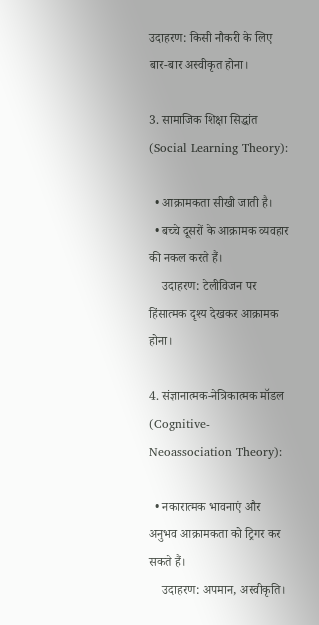उदाहरण: किसी नौकरी के लिए बार-बार अस्वीकृत होना।

3. सामाजिक शिक्षा सिद्धांत (Social Learning Theory):

  • आक्रामकता सीखी जाती है।
  • बच्चे दूसरों के आक्रामक व्यवहार की नकल करते हैं।
    उदाहरण: टेलीविजन पर हिंसात्मक दृश्य देखकर आक्रामक होना।

4. संज्ञानात्मक-नेत्रिकात्मक मॉडल (Cognitive-Neoassociation Theory):

  • नकारात्मक भावनाएं और अनुभव आक्रामकता को ट्रिगर कर सकते हैं।
    उदाहरण: अपमान, अस्वीकृति।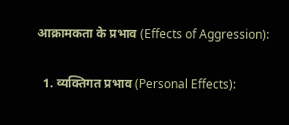आक्रामकता के प्रभाव (Effects of Aggression):

  1. व्यक्तिगत प्रभाव (Personal Effects):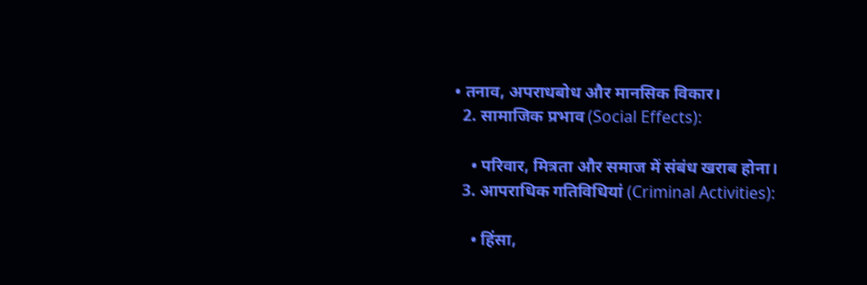• तनाव, अपराधबोध और मानसिक विकार।
  2. सामाजिक प्रभाव (Social Effects):

    • परिवार, मित्रता और समाज में संबंध खराब होना।
  3. आपराधिक गतिविधियां (Criminal Activities):

    • हिंसा,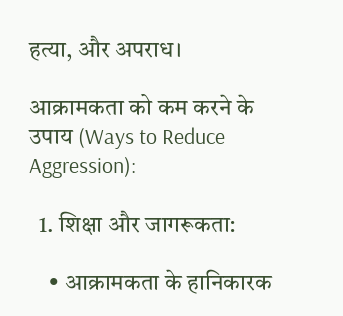हत्या, और अपराध।

आक्रामकता को कम करने के उपाय (Ways to Reduce Aggression):

  1. शिक्षा और जागरूकता:

    • आक्रामकता के हानिकारक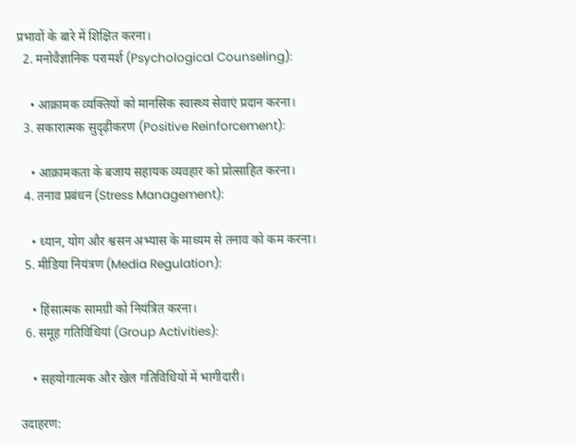प्रभावों के बारे में शिक्षित करना।
  2. मनोवैज्ञानिक परामर्श (Psychological Counseling):

    • आक्रामक व्यक्तियों को मानसिक स्वास्थ्य सेवाएं प्रदान करना।
  3. सकारात्मक सुदृढ़ीकरण (Positive Reinforcement):

    • आक्रामकता के बजाय सहायक व्यवहार को प्रोत्साहित करना।
  4. तनाव प्रबंधन (Stress Management):

    • ध्यान, योग और श्वसन अभ्यास के माध्यम से तनाव को कम करना।
  5. मीडिया नियंत्रण (Media Regulation):

    • हिंसात्मक सामग्री को नियंत्रित करना।
  6. समूह गतिविधियां (Group Activities):

    • सहयोगात्मक और खेल गतिविधियों में भागीदारी।

उदाहरण: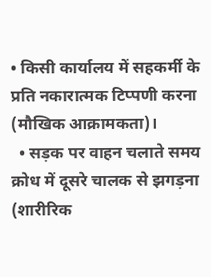• किसी कार्यालय में सहकर्मी के प्रति नकारात्मक टिप्पणी करना (मौखिक आक्रामकता)।
  • सड़क पर वाहन चलाते समय क्रोध में दूसरे चालक से झगड़ना (शारीरिक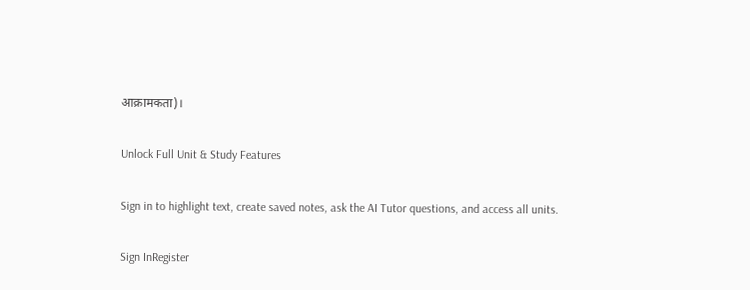आक्रामकता)।

Unlock Full Unit & Study Features

Sign in to highlight text, create saved notes, ask the AI Tutor questions, and access all units.

Sign InRegister